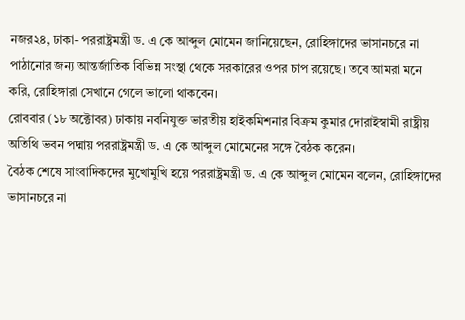নজর২৪, ঢাকা- পররাষ্ট্রমন্ত্রী ড. এ কে আব্দুল মোমেন জানিয়েছেন, রোহিঙ্গাদের ভাসানচরে না পাঠানোর জন্য আন্তর্জাতিক বিভিন্ন সংস্থা থেকে সরকারের ওপর চাপ রয়েছে। তবে আমরা মনে করি, রোহিঙ্গারা সেখানে গেলে ভালো থাকবেন।
রোববার (১৮ অক্টোবর) ঢাকায় নবনিযুক্ত ভারতীয় হাইকমিশনার বিক্রম কুমার দোরাইস্বামী রাষ্ট্রীয় অতিথি ভবন পদ্মায় পররাষ্ট্রমন্ত্রী ড. এ কে আব্দুল মোমেনের সঙ্গে বৈঠক করেন।
বৈঠক শেষে সাংবাদিকদের মুখোমুখি হয়ে পররাষ্ট্রমন্ত্রী ড. এ কে আব্দুল মোমেন বলেন, রোহিঙ্গাদের ভাসানচরে না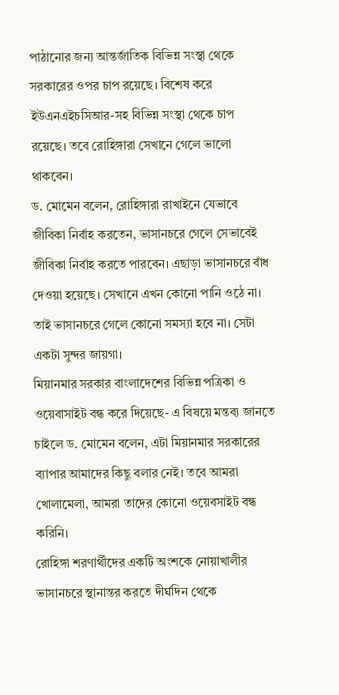পাঠানোর জন্য আন্তর্জাতিক বিভিন্ন সংস্থা থেকে সরকারের ওপর চাপ রয়েছে। বিশেষ করে ইউএনএইচসিআর-সহ বিভিন্ন সংস্থা থেকে চাপ রয়েছে। তবে রোহিঙ্গারা সেখানে গেলে ভালো থাকবেন।
ড. মোমেন বলেন, রোহিঙ্গারা রাখাইনে যেভাবে জীবিকা নির্বাহ করতেন, ভাসানচরে গেলে সেভাবেই জীবিকা নির্বাহ করতে পারবেন। এছাড়া ভাসানচরে বাঁধ দেওয়া হয়েছে। সেখানে এখন কোনো পানি ওঠে না। তাই ভাসানচরে গেলে কোনো সমস্যা হবে না। সেটা একটা সুন্দর জায়গা।
মিয়ানমার সরকার বাংলাদেশের বিভিন্ন পত্রিকা ও ওয়েবাসাইট বন্ধ করে দিয়েছে- এ বিষয়ে মন্তব্য জানতে চাইলে ড. মোমেন বলেন, এটা মিয়ানমার সরকারের ব্যাপার আমাদের কিছু বলার নেই। তবে আমরা খোলামেলা, আমরা তাদের কোনো ওয়েবসাইট বন্ধ করিনি।
রোহিঙ্গা শরণার্থীদের একটি অংশকে নোয়াখালীর ভাসানচরে স্থানান্তর করতে দীর্ঘদিন থেকে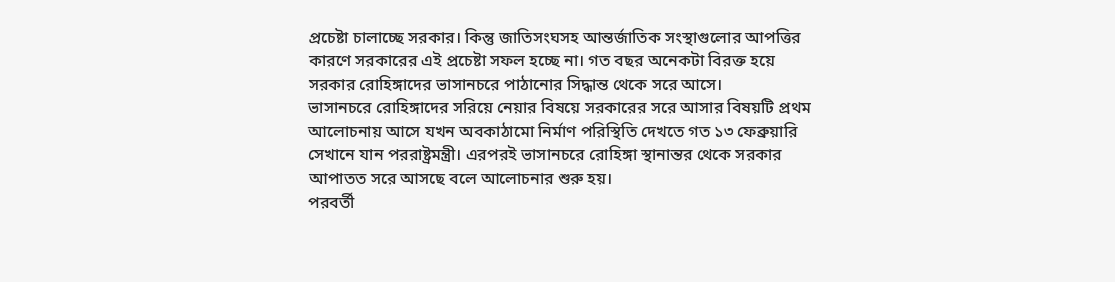প্রচেষ্টা চালাচ্ছে সরকার। কিন্তু জাতিসংঘসহ আন্তর্জাতিক সংস্থাগুলোর আপত্তির কারণে সরকারের এই প্রচেষ্টা সফল হচ্ছে না। গত বছর অনেকটা বিরক্ত হয়ে সরকার রোহিঙ্গাদের ভাসানচরে পাঠানোর সিদ্ধান্ত থেকে সরে আসে।
ভাসানচরে রোহিঙ্গাদের সরিয়ে নেয়ার বিষয়ে সরকারের সরে আসার বিষয়টি প্রথম আলোচনায় আসে যখন অবকাঠামো নির্মাণ পরিস্থিতি দেখতে গত ১৩ ফেব্রুয়ারি সেখানে যান পররাষ্ট্রমন্ত্রী। এরপরই ভাসানচরে রোহিঙ্গা স্থানান্তর থেকে সরকার আপাতত সরে আসছে বলে আলোচনার শুরু হয়।
পরবর্তী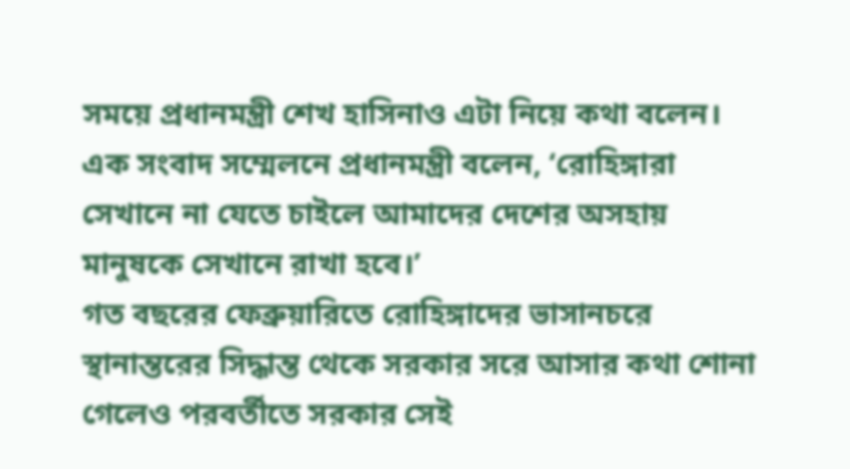সময়ে প্রধানমন্ত্রী শেখ হাসিনাও এটা নিয়ে কথা বলেন। এক সংবাদ সম্মেলনে প্রধানমন্ত্রী বলেন, ‘রোহিঙ্গারা সেখানে না যেতে চাইলে আমাদের দেশের অসহায় মানুষকে সেখানে রাখা হবে।’
গত বছরের ফেব্রুয়ারিতে রোহিঙ্গাদের ভাসানচরে স্থানান্তরের সিদ্ধান্ত থেকে সরকার সরে আসার কথা শোনা গেলেও পরবর্তীতে সরকার সেই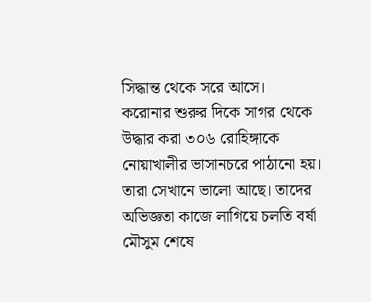সিদ্ধান্ত থেকে সরে আসে।
করোনার শুরুর দিকে সাগর থেকে উদ্ধার করা ৩০৬ রোহিঙ্গাকে নোয়াখালীর ভাসানচরে পাঠানো হয়। তারা সেখানে ভালো আছে। তাদের অভিজ্ঞতা কাজে লাগিয়ে চলতি বর্ষা মৌসুম শেষে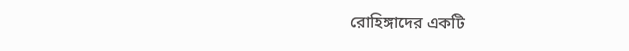রোহিঙ্গাদের একটি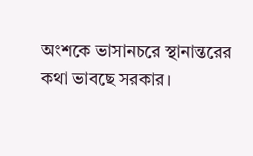অংশকে ভাসানচরে স্থানান্তরের কথা ভাবছে সরকার।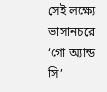সেই লক্ষ্যে ভাসানচরে ‘গো অ্যান্ড সি’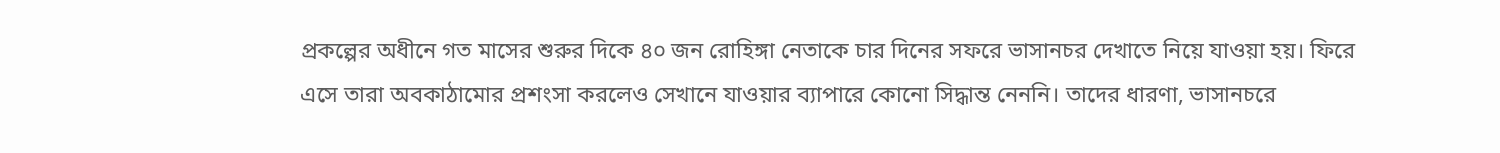প্রকল্পের অধীনে গত মাসের শুরুর দিকে ৪০ জন রোহিঙ্গা নেতাকে চার দিনের সফরে ভাসানচর দেখাতে নিয়ে যাওয়া হয়। ফিরে এসে তারা অবকাঠামোর প্রশংসা করলেও সেখানে যাওয়ার ব্যাপারে কোনো সিদ্ধান্ত নেননি। তাদের ধারণা, ভাসানচরে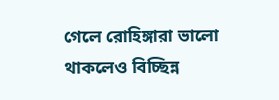গেলে রোহিঙ্গারা ভালো থাকলেও বিচ্ছিন্ন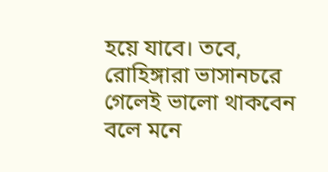হয়ে যাবে। তবে, রোহিঙ্গারা ভাসানচরে গেলেই ভালো থাকবেন বলে মনে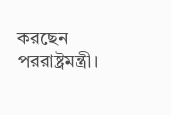করছেন পররাষ্ট্রমন্ত্রী।